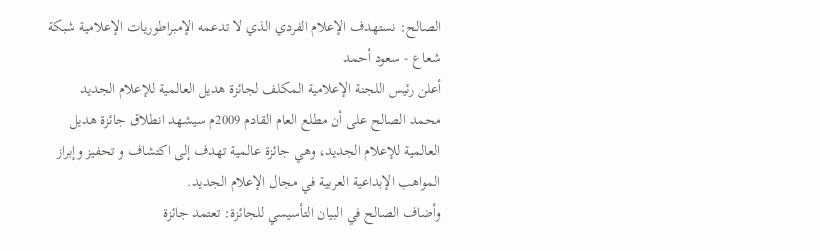الصالح: نستهدف الإعلام الفردي الذي لا تدعمه الإمبراطوريات الإعلامية شبكة شعاع - سعود أحمد
أعلن رئيس اللجنة الإعلامية المكلف لجائزة هديل العالمية للإعلام الجديد محمد الصالح على أن مطلع العام القادم 2009م سيشهد انطلاق جائزة هديل العالمية للإعلام الجديد، وهي جائزة عالمية تهدف إلى اكتشاف و تحفيز وإبراز المواهب الإبداعية العربية في مجال الإعلام الجديد.
وأضاف الصالح في البيان التأسيسي للجائزة: تعتمد جائزة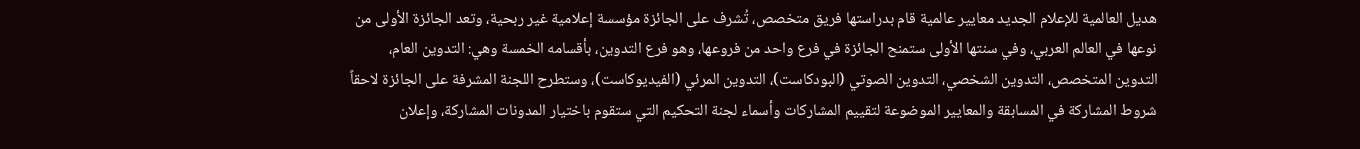هديل العالمية للإعلام الجديد معايير عالمية قام بدراستها فريق متخصص، تُشرف على الجائزة مؤسسة إعلامية غير ربحية، وتعد الجائزة الأولى من نوعها في العالم العربي، وفي سنتها الأولى ستمنح الجائزة في فرع واحد من فروعها، وهو فرع التدوين، بأقسامه الخمسة وهي: التدوين العام، التدوين المتخصص، التدوين الشخصي، التدوين الصوتي (البودكاست)، التدوين المرئي (الفيديوكاست)، وستطرح اللجنة المشرفة على الجائزة لاحقاً شروط المشاركة في المسابقة والمعايير الموضوعة لتقييم المشاركات وأسماء لجنة التحكيم التي ستقوم باختيار المدونات المشاركة، وإعلان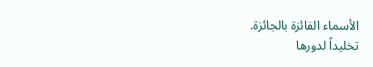الأسماء الفائزة بالجائزة.
تخليداً لدورها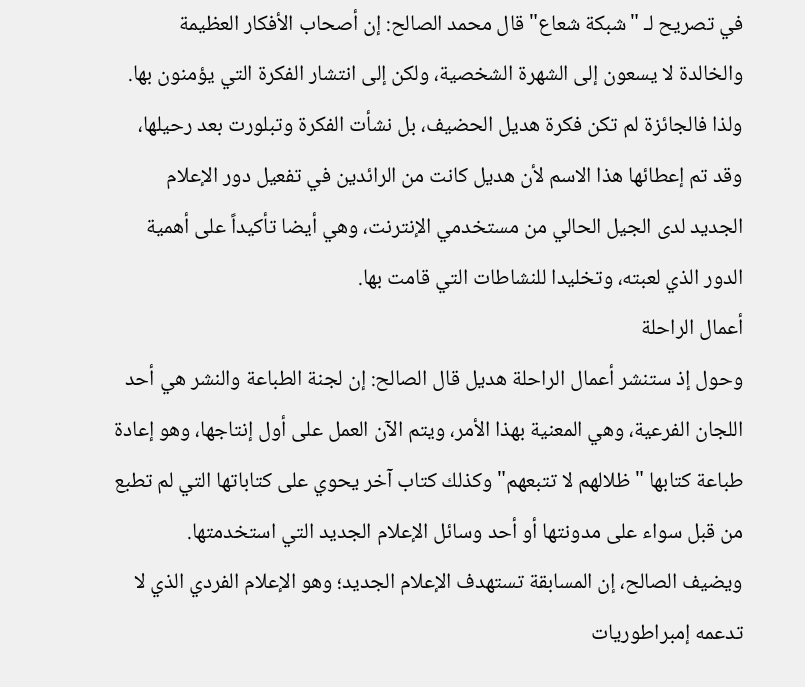في تصريح لـ "شبكة شعاع" قال محمد الصالح: إن أصحاب الأفكار العظيمة والخالدة لا يسعون إلى الشهرة الشخصية، ولكن إلى انتشار الفكرة التي يؤمنون بها. ولذا فالجائزة لم تكن فكرة هديل الحضيف، بل نشأت الفكرة وتبلورت بعد رحيلها، وقد تم إعطائها هذا الاسم لأن هديل كانت من الرائدين في تفعيل دور الإعلام الجديد لدى الجيل الحالي من مستخدمي الإنترنت، وهي أيضا تأكيداً على أهمية الدور الذي لعبته، وتخليدا للنشاطات التي قامت بها.
أعمال الراحلة
وحول إذ ستنشر أعمال الراحلة هديل قال الصالح: إن لجنة الطباعة والنشر هي أحد اللجان الفرعية، وهي المعنية بهذا الأمر، ويتم الآن العمل على أول إنتاجها، وهو إعادة طباعة كتابها "ظلالهم لا تتبعهم" وكذلك كتاب آخر يحوي على كتاباتها التي لم تطبع من قبل سواء على مدونتها أو أحد وسائل الإعلام الجديد التي استخدمتها.
ويضيف الصالح، إن المسابقة تستهدف الإعلام الجديد؛ وهو الإعلام الفردي الذي لا تدعمه إمبراطوريات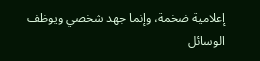إعلامية ضخمة، وإنما جهد شخصي ويوظف الوسائل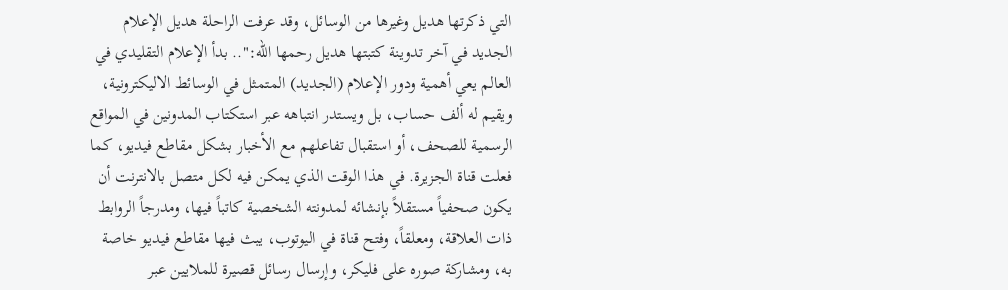التي ذكرتها هديل وغيرها من الوسائل، وقد عرفت الراحلة هديل الإعلام الجديد في آخر تدوينة كتبتها هديل رحمها الله:".. بدأ الإعلام التقليدي في العالم يعي أهمية ودور الإعلام (الجديد) المتمثل في الوسائط الاليكترونية، ويقيم له ألف حساب، بل ويستدر انتباهه عبر استكتاب المدونين في المواقع الرسمية للصحف، أو استقبال تفاعلهم مع الأخبار بشكل مقاطع فيديو، كما فعلت قناة الجزيرة. في هذا الوقت الذي يمكن فيه لكل متصل بالانترنت أن يكون صحفياً مستقلاً بإنشائه لمدونته الشخصية كاتباً فيها، ومدرجاً الروابط ذات العلاقة، ومعلقاً، وفتح قناة في اليوتوب، يبث فيها مقاطع فيديو خاصة به، ومشاركة صوره على فليكر، وإرسال رسائل قصيرة للملايين عبر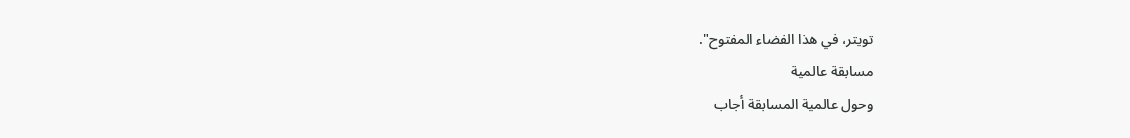تويتر، في هذا الفضاء المفتوح".
مسابقة عالمية
وحول عالمية المسابقة أجاب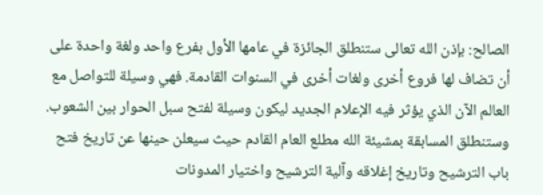الصالح: بإذن الله تعالى ستنطلق الجائزة في عامها الأول بفرع واحد ولغة واحدة على أن تضاف لها فروع أخرى ولغات أخرى في السنوات القادمة. فهي وسيلة للتواصل مع العالم الآن الذي يؤثر فيه الإعلام الجديد ليكون وسيلة لفتح سبل الحوار بين الشعوب. وستنطلق المسابقة بمشيئة الله مطلع العام القادم حيث سيعلن حينها عن تاريخ فتح باب الترشيح وتاريخ إغلاقه وآلية الترشيح واختيار المدونات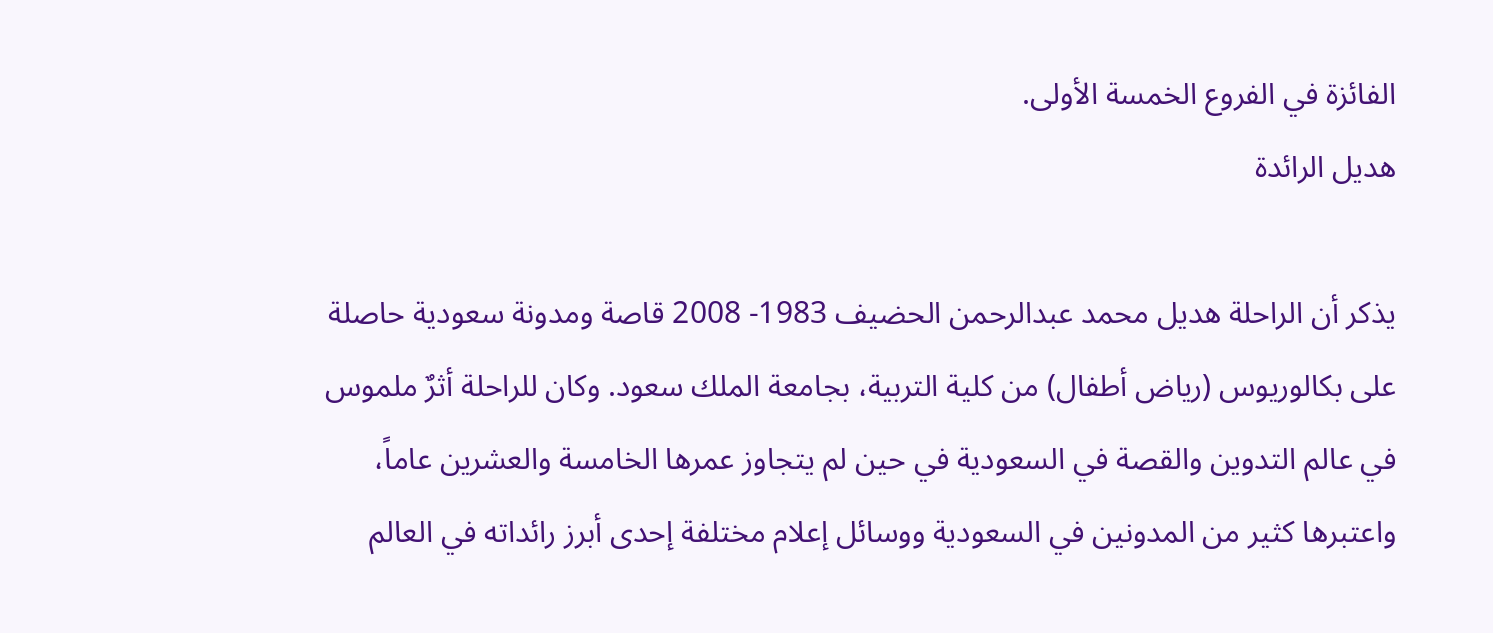الفائزة في الفروع الخمسة الأولى.
هديل الرائدة

يذكر أن الراحلة هديل محمد عبدالرحمن الحضيف 1983- 2008 قاصة ومدونة سعودية حاصلة على بكالوريوس (رياض أطفال) من كلية التربية، بجامعة الملك سعود. وكان للراحلة أثرٌ ملموس في عالم التدوين والقصة في السعودية في حين لم يتجاوز عمرها الخامسة والعشرين عاماً، واعتبرها كثير من المدونين في السعودية ووسائل إعلام مختلفة إحدى أبرز رائداته في العالم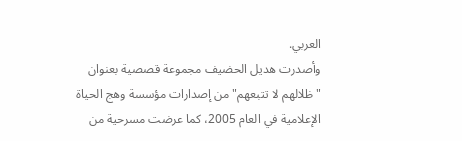العربي.
وأصدرت هديل الحضيف مجموعة قصصية بعنوان "ظلالهم لا تتبعهم" من إصدارات مؤسسة وهج الحياة الإعلامية في العام 2005، كما عرضت مسرحية من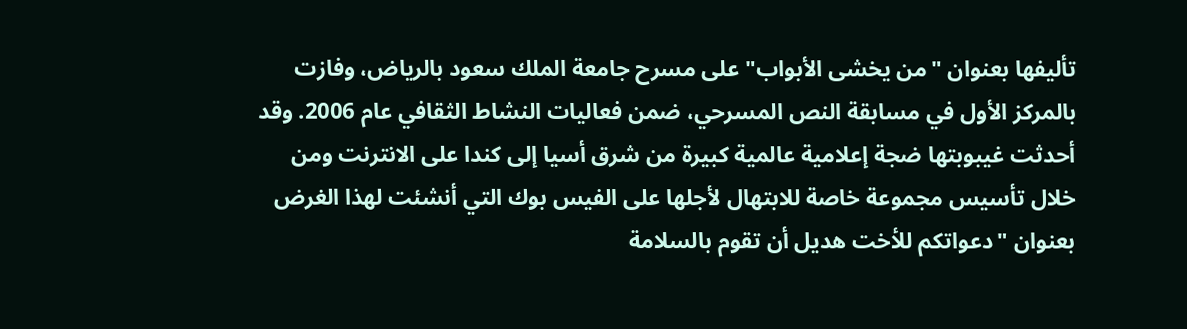تأليفها بعنوان "من يخشى الأبواب" على مسرح جامعة الملك سعود بالرياض، وفازت بالمركز الأول في مسابقة النص المسرحي، ضمن فعاليات النشاط الثقافي عام 2006. وقد أحدثت غيبوبتها ضجة إعلامية عالمية كبيرة من شرق أسيا إلى كندا على الانترنت ومن خلال تأسيس مجموعة خاصة للابتهال لأجلها على الفيس بوك التي أنشئت لهذا الغرض بعنوان "دعواتكم للأخت هديل أن تقوم بالسلامة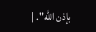بإذن الله". |